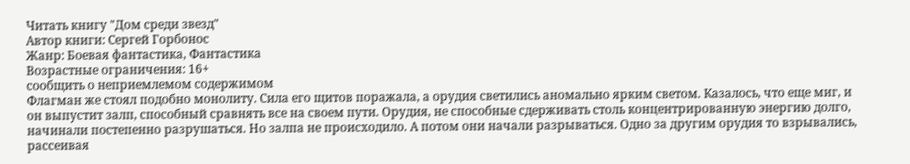Читать книгу "Дом среди звезд"
Автор книги: Сергей Горбонос
Жанр: Боевая фантастика, Фантастика
Возрастные ограничения: 16+
сообщить о неприемлемом содержимом
Флагман же стоял подобно монолиту. Сила его щитов поражала, а орудия светились аномально ярким светом. Казалось, что еще миг, и он выпустит залп, способный сравнять все на своем пути. Орудия, не способные сдерживать столь концентрированную энергию долго, начинали постепенно разрушаться. Но залпа не происходило. А потом они начали разрываться. Одно за другим орудия то взрывались, рассеивая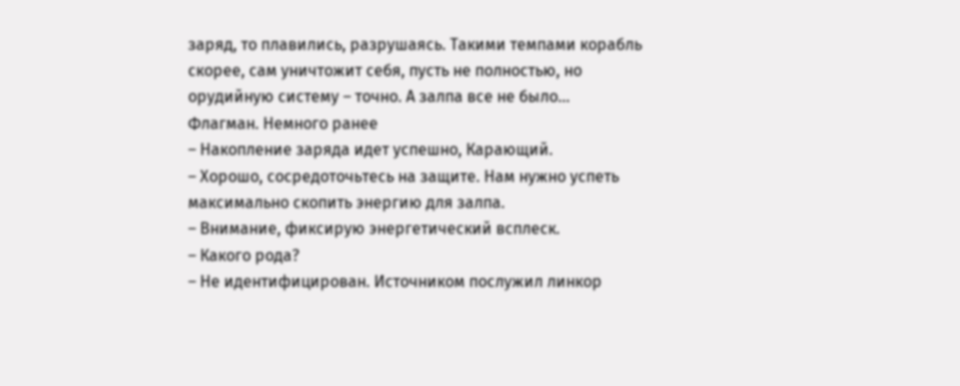заряд, то плавились, разрушаясь. Такими темпами корабль скорее, сам уничтожит себя, пусть не полностью, но орудийную систему – точно. А залпа все не было…
Флагман. Немного ранее
– Накопление заряда идет успешно, Карающий.
– Хорошо, сосредоточьтесь на защите. Нам нужно успеть максимально скопить энергию для залпа.
– Внимание, фиксирую энергетический всплеск.
– Какого рода?
– Не идентифицирован. Источником послужил линкор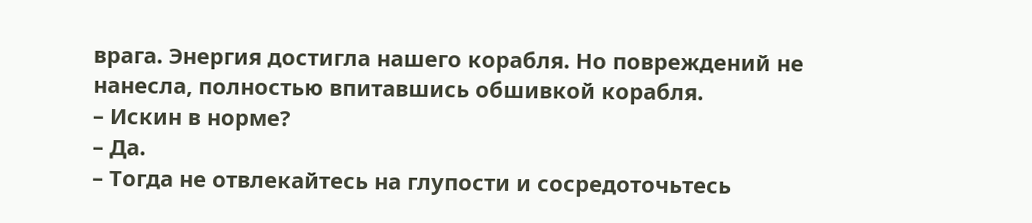врага. Энергия достигла нашего корабля. Но повреждений не нанесла, полностью впитавшись обшивкой корабля.
– Искин в норме?
– Да.
– Тогда не отвлекайтесь на глупости и сосредоточьтесь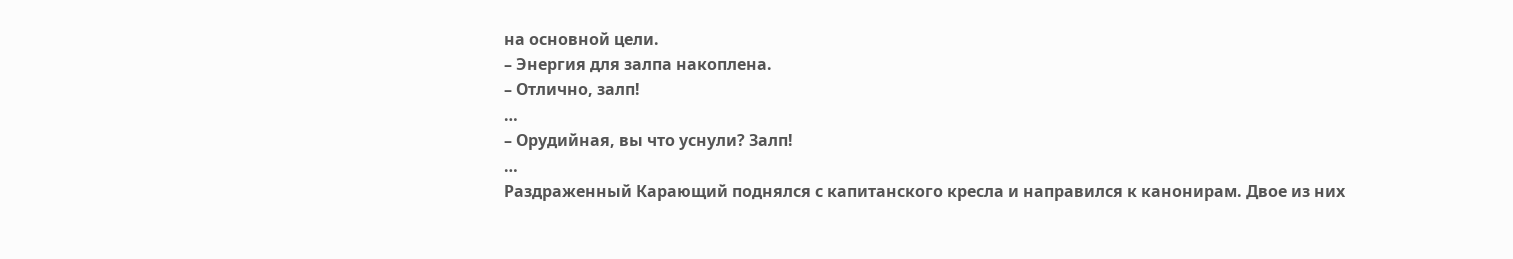на основной цели.
– Энергия для залпа накоплена.
– Отлично, залп!
…
– Орудийная, вы что уснули? Залп!
…
Раздраженный Карающий поднялся с капитанского кресла и направился к канонирам. Двое из них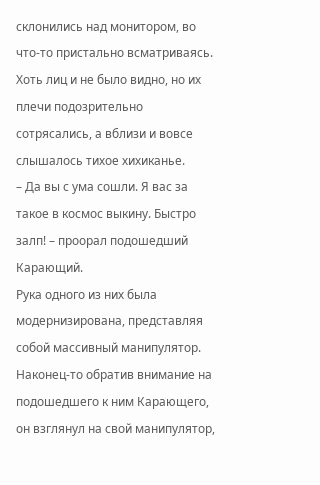склонились над монитором, во что-то пристально всматриваясь. Хоть лиц и не было видно, но их плечи подозрительно сотрясались, а вблизи и вовсе слышалось тихое хихиканье.
– Да вы с ума сошли. Я вас за такое в космос выкину. Быстро залп! – проорал подошедший Карающий.
Рука одного из них была модернизирована, представляя собой массивный манипулятор. Наконец-то обратив внимание на подошедшего к ним Карающего, он взглянул на свой манипулятор,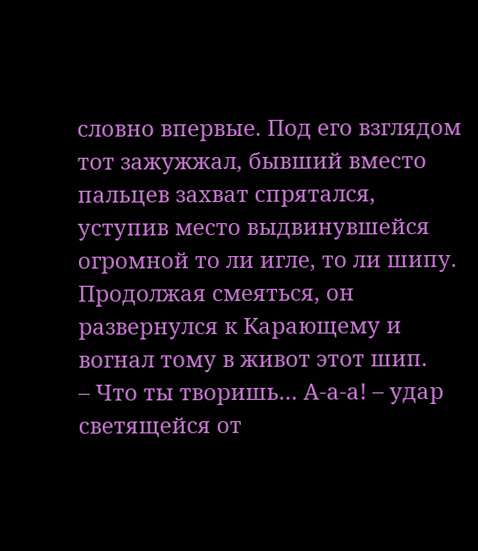словно впервые. Под его взглядом тот зажужжал, бывший вместо пальцев захват спрятался, уступив место выдвинувшейся огромной то ли игле, то ли шипу.
Продолжая смеяться, он развернулся к Карающему и вогнал тому в живот этот шип.
– Что ты творишь… А-а-а! – удар светящейся от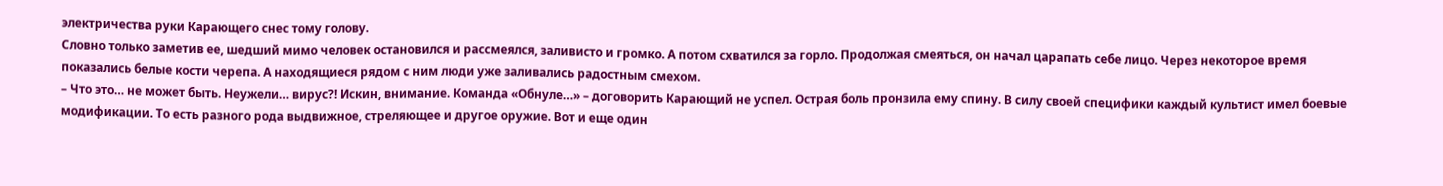электричества руки Карающего снес тому голову.
Словно только заметив ее, шедший мимо человек остановился и рассмеялся, заливисто и громко. А потом схватился за горло. Продолжая смеяться, он начал царапать себе лицо. Через некоторое время показались белые кости черепа. А находящиеся рядом с ним люди уже заливались радостным смехом.
– Что это… не может быть. Неужели… вирус?! Искин, внимание. Команда «Обнуле…» – договорить Карающий не успел. Острая боль пронзила ему спину. В силу своей специфики каждый культист имел боевые модификации. То есть разного рода выдвижное, стреляющее и другое оружие. Вот и еще один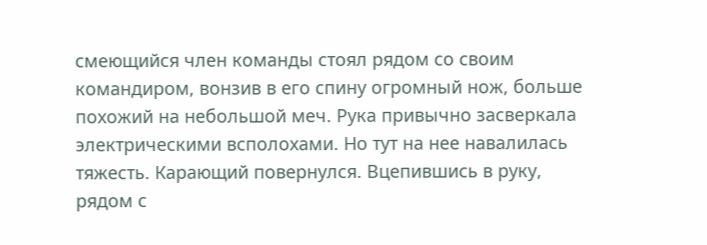смеющийся член команды стоял рядом со своим командиром, вонзив в его спину огромный нож, больше похожий на небольшой меч. Рука привычно засверкала электрическими всполохами. Но тут на нее навалилась тяжесть. Карающий повернулся. Вцепившись в руку, рядом с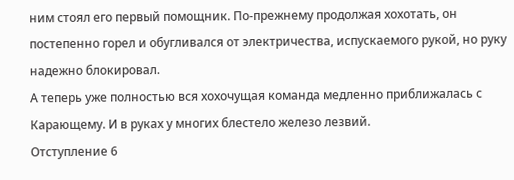ним стоял его первый помощник. По-прежнему продолжая хохотать, он постепенно горел и обугливался от электричества, испускаемого рукой, но руку надежно блокировал.
А теперь уже полностью вся хохочущая команда медленно приближалась с Карающему. И в руках у многих блестело железо лезвий.
Отступление 6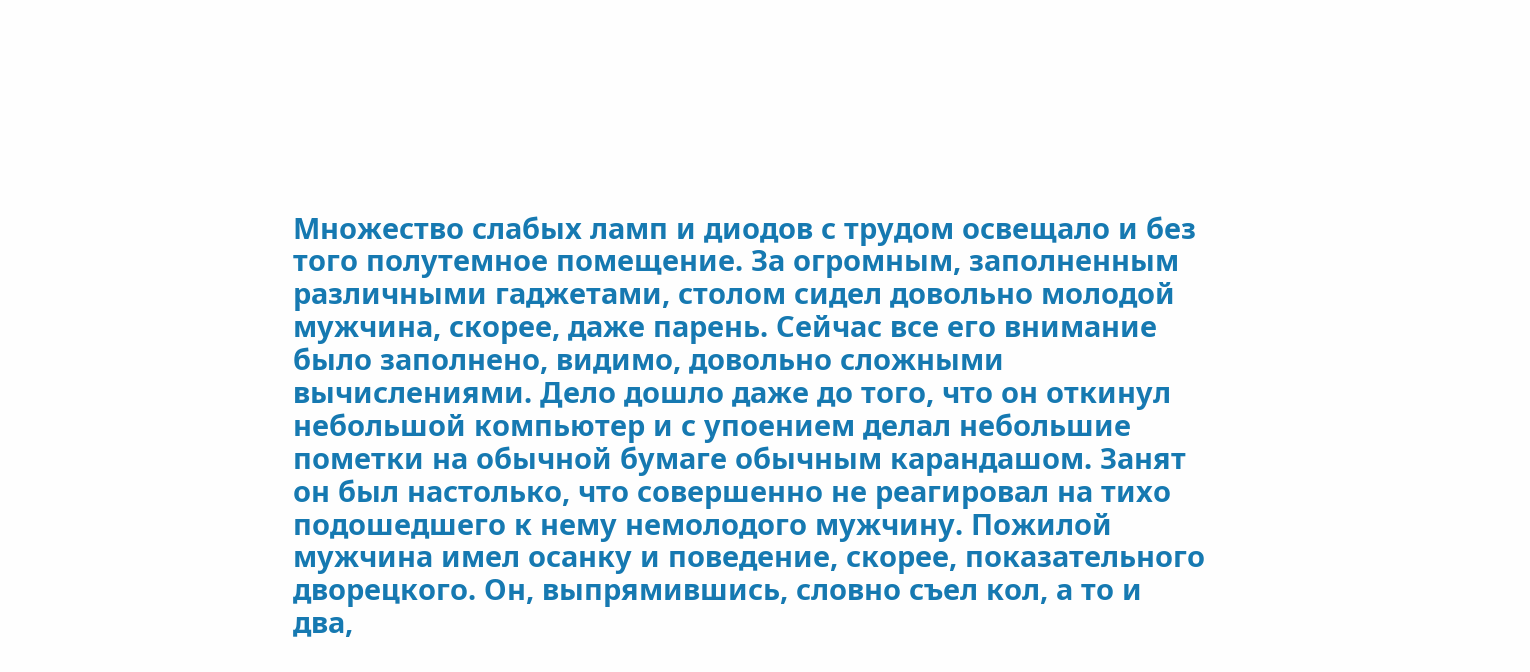Множество слабых ламп и диодов с трудом освещало и без того полутемное помещение. За огромным, заполненным различными гаджетами, столом сидел довольно молодой мужчина, скорее, даже парень. Сейчас все его внимание было заполнено, видимо, довольно сложными вычислениями. Дело дошло даже до того, что он откинул небольшой компьютер и с упоением делал небольшие пометки на обычной бумаге обычным карандашом. Занят он был настолько, что совершенно не реагировал на тихо подошедшего к нему немолодого мужчину. Пожилой мужчина имел осанку и поведение, скорее, показательного дворецкого. Он, выпрямившись, словно съел кол, а то и два,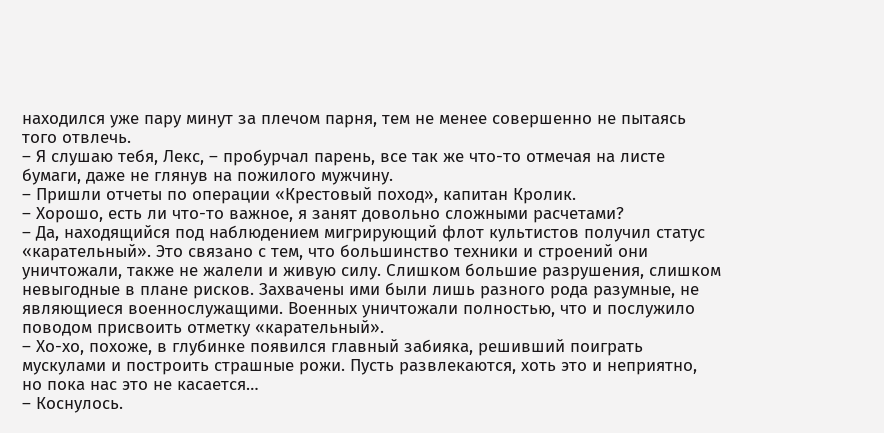находился уже пару минут за плечом парня, тем не менее совершенно не пытаясь того отвлечь.
– Я слушаю тебя, Лекс, – пробурчал парень, все так же что-то отмечая на листе бумаги, даже не глянув на пожилого мужчину.
– Пришли отчеты по операции «Крестовый поход», капитан Кролик.
– Хорошо, есть ли что-то важное, я занят довольно сложными расчетами?
– Да, находящийся под наблюдением мигрирующий флот культистов получил статус «карательный». Это связано с тем, что большинство техники и строений они уничтожали, также не жалели и живую силу. Слишком большие разрушения, слишком невыгодные в плане рисков. Захвачены ими были лишь разного рода разумные, не являющиеся военнослужащими. Военных уничтожали полностью, что и послужило поводом присвоить отметку «карательный».
– Хо-хо, похоже, в глубинке появился главный забияка, решивший поиграть мускулами и построить страшные рожи. Пусть развлекаются, хоть это и неприятно, но пока нас это не касается…
– Коснулось.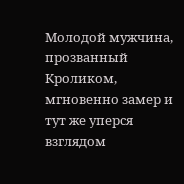Молодой мужчина, прозванный Кроликом, мгновенно замер и тут же уперся взглядом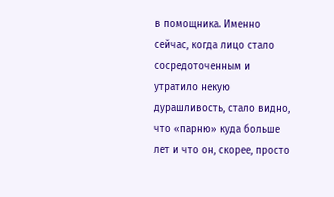в помощника. Именно сейчас, когда лицо стало сосредоточенным и утратило некую дурашливость, стало видно, что «парню» куда больше лет и что он, скорее, просто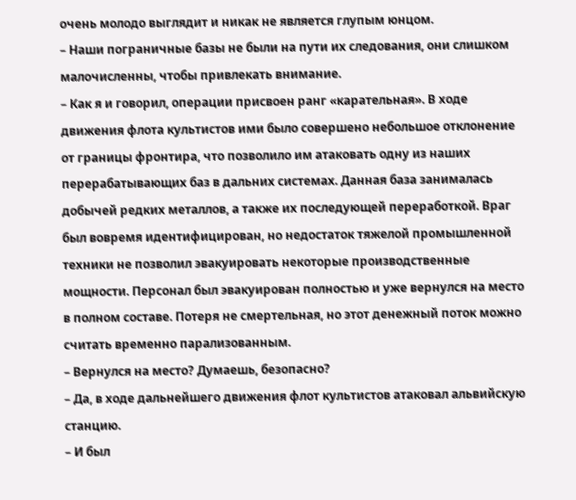очень молодо выглядит и никак не является глупым юнцом.
– Наши пограничные базы не были на пути их следования, они слишком малочисленны, чтобы привлекать внимание.
– Как я и говорил, операции присвоен ранг «карательная». В ходе движения флота культистов ими было совершено небольшое отклонение от границы фронтира, что позволило им атаковать одну из наших перерабатывающих баз в дальних системах. Данная база занималась добычей редких металлов, а также их последующей переработкой. Враг был вовремя идентифицирован, но недостаток тяжелой промышленной техники не позволил эвакуировать некоторые производственные мощности. Персонал был эвакуирован полностью и уже вернулся на место в полном составе. Потеря не смертельная, но этот денежный поток можно считать временно парализованным.
– Вернулся на место? Думаешь, безопасно?
– Да, в ходе дальнейшего движения флот культистов атаковал альвийскую станцию.
– И был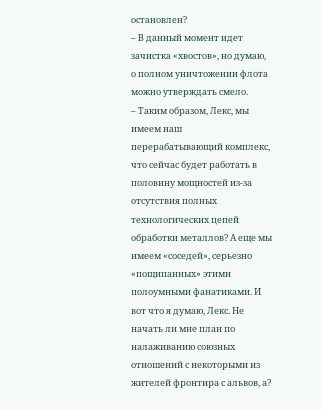остановлен?
– В данный момент идет зачистка «хвостов», но думаю, о полном уничтожении флота можно утверждать смело.
– Таким образом, Лекс, мы имеем наш перерабатывающий комплекс, что сейчас будет работать в половину мощностей из-за отсутствия полных технологических цепей обработки металлов? А еще мы имеем «соседей», серьезно «пощипанных» этими полоумными фанатиками. И вот что я думаю, Лекс. Не начать ли мне план по налаживанию союзных отношений с некоторыми из жителей фронтира с альвов, а?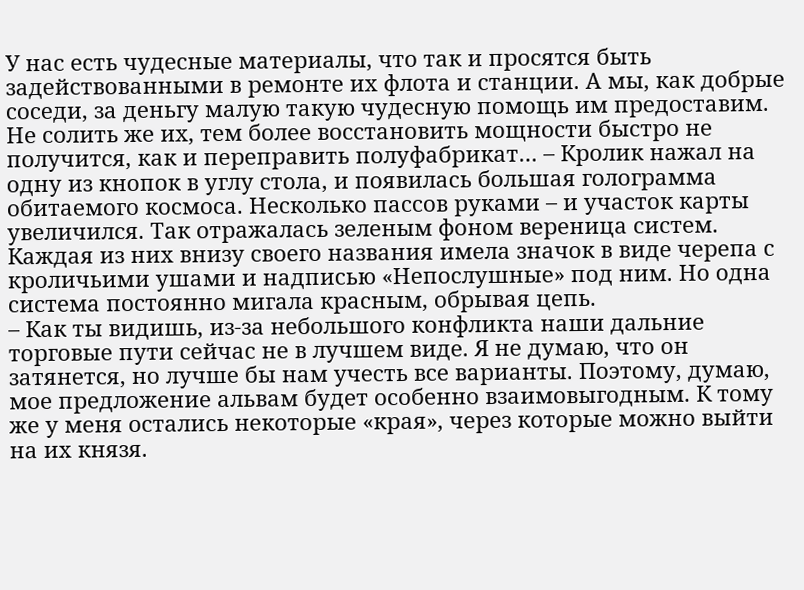У нас есть чудесные материалы, что так и просятся быть задействованными в ремонте их флота и станции. А мы, как добрые соседи, за деньгу малую такую чудесную помощь им предоставим. Не солить же их, тем более восстановить мощности быстро не получится, как и переправить полуфабрикат… – Кролик нажал на одну из кнопок в углу стола, и появилась большая голограмма обитаемого космоса. Несколько пассов руками – и участок карты увеличился. Так отражалась зеленым фоном вереница систем. Каждая из них внизу своего названия имела значок в виде черепа с кроличьими ушами и надписью «Непослушные» под ним. Но одна система постоянно мигала красным, обрывая цепь.
– Как ты видишь, из-за небольшого конфликта наши дальние торговые пути сейчас не в лучшем виде. Я не думаю, что он затянется, но лучше бы нам учесть все варианты. Поэтому, думаю, мое предложение альвам будет особенно взаимовыгодным. К тому же у меня остались некоторые «края», через которые можно выйти на их князя.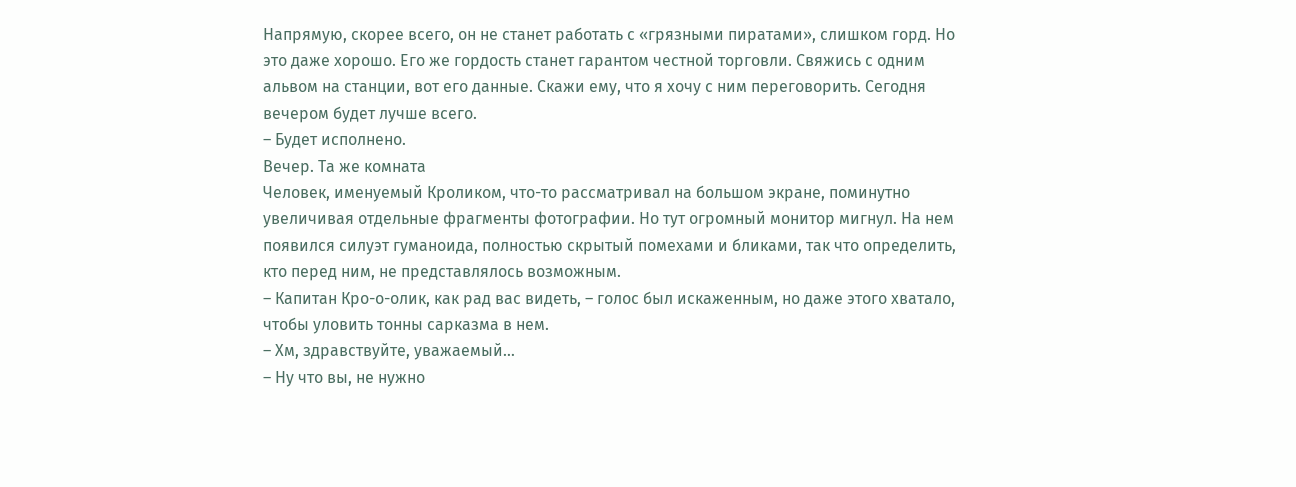Напрямую, скорее всего, он не станет работать с «грязными пиратами», слишком горд. Но это даже хорошо. Его же гордость станет гарантом честной торговли. Свяжись с одним альвом на станции, вот его данные. Скажи ему, что я хочу с ним переговорить. Сегодня вечером будет лучше всего.
– Будет исполнено.
Вечер. Та же комната
Человек, именуемый Кроликом, что-то рассматривал на большом экране, поминутно увеличивая отдельные фрагменты фотографии. Но тут огромный монитор мигнул. На нем появился силуэт гуманоида, полностью скрытый помехами и бликами, так что определить, кто перед ним, не представлялось возможным.
– Капитан Кро-о-олик, как рад вас видеть, – голос был искаженным, но даже этого хватало, чтобы уловить тонны сарказма в нем.
– Хм, здравствуйте, уважаемый…
– Ну что вы, не нужно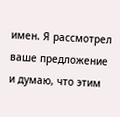имен. Я рассмотрел ваше предложение и думаю, что этим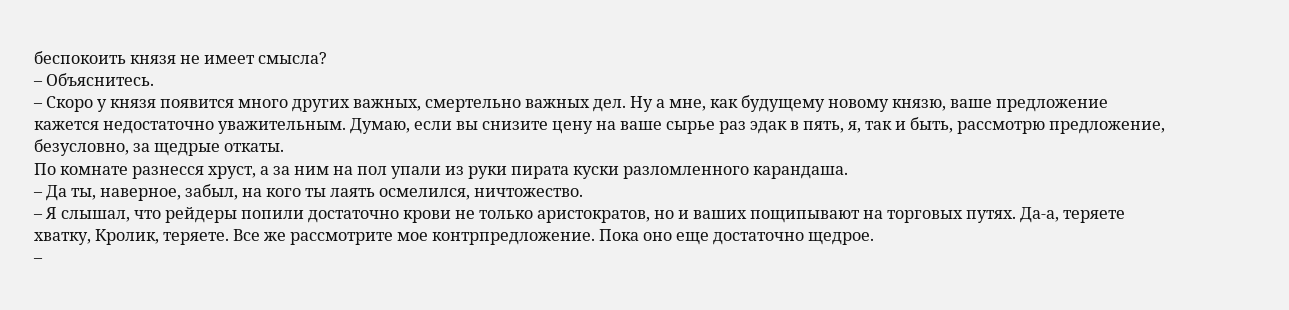беспокоить князя не имеет смысла?
– Объяснитесь.
– Скоро у князя появится много других важных, смертельно важных дел. Ну а мне, как будущему новому князю, ваше предложение кажется недостаточно уважительным. Думаю, если вы снизите цену на ваше сырье раз эдак в пять, я, так и быть, рассмотрю предложение, безусловно, за щедрые откаты.
По комнате разнесся хруст, а за ним на пол упали из руки пирата куски разломленного карандаша.
– Да ты, наверное, забыл, на кого ты лаять осмелился, ничтожество.
– Я слышал, что рейдеры попили достаточно крови не только аристократов, но и ваших пощипывают на торговых путях. Да-а, теряете хватку, Кролик, теряете. Все же рассмотрите мое контрпредложение. Пока оно еще достаточно щедрое.
–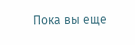Пока вы еще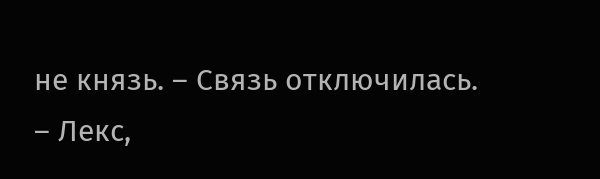не князь. – Связь отключилась.
– Лекс,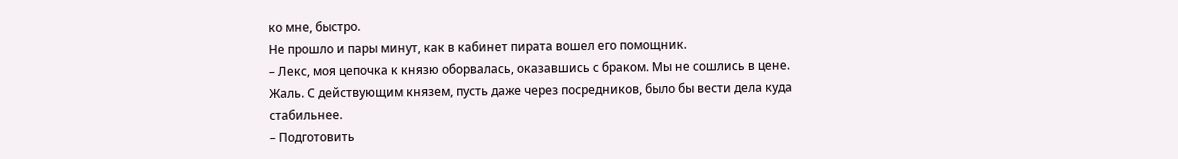ко мне, быстро.
Не прошло и пары минут, как в кабинет пирата вошел его помощник.
– Лекс, моя цепочка к князю оборвалась, оказавшись с браком. Мы не сошлись в цене. Жаль. С действующим князем, пусть даже через посредников, было бы вести дела куда стабильнее.
– Подготовить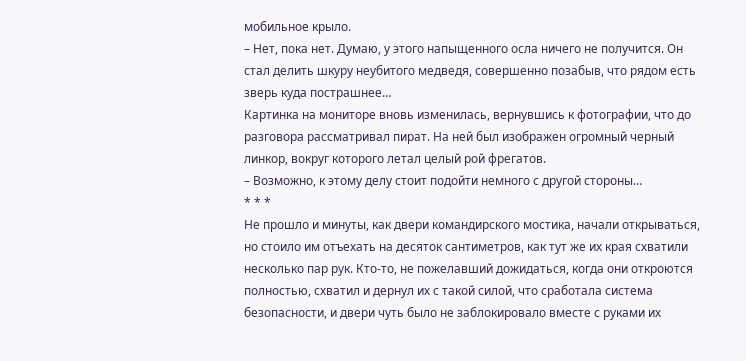мобильное крыло.
– Нет, пока нет. Думаю, у этого напыщенного осла ничего не получится. Он стал делить шкуру неубитого медведя, совершенно позабыв, что рядом есть зверь куда пострашнее…
Картинка на мониторе вновь изменилась, вернувшись к фотографии, что до разговора рассматривал пират. На ней был изображен огромный черный линкор, вокруг которого летал целый рой фрегатов.
– Возможно, к этому делу стоит подойти немного с другой стороны…
* * *
Не прошло и минуты, как двери командирского мостика, начали открываться, но стоило им отъехать на десяток сантиметров, как тут же их края схватили несколько пар рук. Кто-то, не пожелавший дожидаться, когда они откроются полностью, схватил и дернул их с такой силой, что сработала система безопасности, и двери чуть было не заблокировало вместе с руками их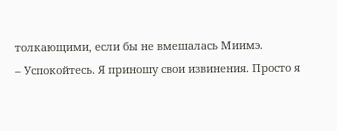толкающими, если бы не вмешалась Миимэ.
– Успокойтесь. Я приношу свои извинения. Просто я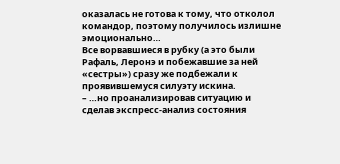оказалась не готова к тому, что отколол командор, поэтому получилось излишне эмоционально…
Все ворвавшиеся в рубку (а это были Рафаль, Леронэ и побежавшие за ней «сестры») сразу же подбежали к проявившемуся силуэту искина.
– …но проанализировав ситуацию и сделав экспресс-анализ состояния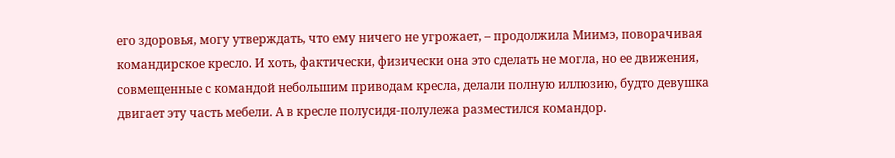его здоровья, могу утверждать, что ему ничего не угрожает, – продолжила Миимэ, поворачивая командирское кресло. И хоть, фактически, физически она это сделать не могла, но ее движения, совмещенные с командой небольшим приводам кресла, делали полную иллюзию, будто девушка двигает эту часть мебели. А в кресле полусидя-полулежа разместился командор.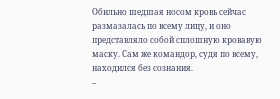Обильно шедшая носом кровь сейчас размазалась по всему лицу, и оно представляло собой сплошную кровавую маску. Сам же командор, судя по всему, находился без сознания.
–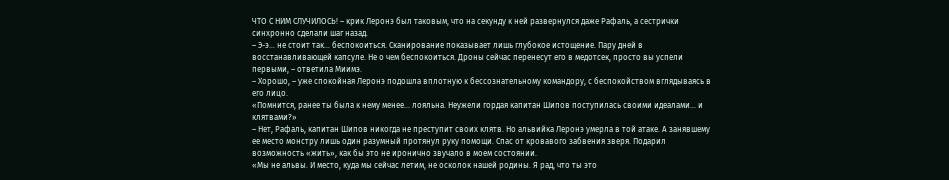ЧТО С НИМ СЛУЧИЛОСЬ! – крик Леронэ был таковым, что на секунду к ней развернулся даже Рафаль, а сестрички синхронно сделали шаг назад.
– Э-э… не стоит так… беспокоиться. Сканирование показывает лишь глубокое истощение. Пару дней в восстанавливающей капсуле. Не о чем беспокоиться. Дроны сейчас перенесут его в медотсек, просто вы успели первыми, – ответила Миимэ.
– Хорошо, – уже спокойная Леронэ подошла вплотную к бессознательному командору, с беспокойством вглядываясь в его лицо.
«Помнится, ранее ты была к нему менее… лояльна. Неужели гордая капитан Шипов поступилась своими идеалами… и клятвами?»
– Нет, Рафаль, капитан Шипов никогда не преступит своих клятв. Но альвийка Леронэ умерла в той атаке. А занявшему ее место монстру лишь один разумный протянул руку помощи. Спас от кровавого забвения зверя. Подарил возможность «жить», как бы это не иронично звучало в моем состоянии.
«Мы не альвы. И место, куда мы сейчас летим, не осколок нашей родины. Я рад, что ты это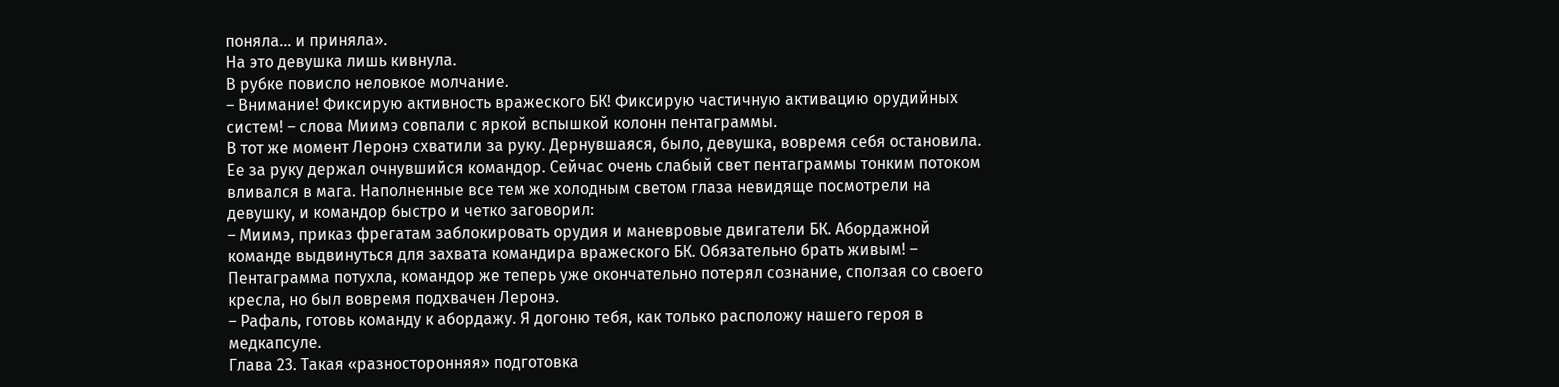поняла… и приняла».
На это девушка лишь кивнула.
В рубке повисло неловкое молчание.
– Внимание! Фиксирую активность вражеского БК! Фиксирую частичную активацию орудийных систем! – слова Миимэ совпали с яркой вспышкой колонн пентаграммы.
В тот же момент Леронэ схватили за руку. Дернувшаяся, было, девушка, вовремя себя остановила. Ее за руку держал очнувшийся командор. Сейчас очень слабый свет пентаграммы тонким потоком вливался в мага. Наполненные все тем же холодным светом глаза невидяще посмотрели на девушку, и командор быстро и четко заговорил:
– Миимэ, приказ фрегатам заблокировать орудия и маневровые двигатели БК. Абордажной команде выдвинуться для захвата командира вражеского БК. Обязательно брать живым! – Пентаграмма потухла, командор же теперь уже окончательно потерял сознание, сползая со своего кресла, но был вовремя подхвачен Леронэ.
– Рафаль, готовь команду к абордажу. Я догоню тебя, как только расположу нашего героя в медкапсуле.
Глава 23. Такая «разносторонняя» подготовка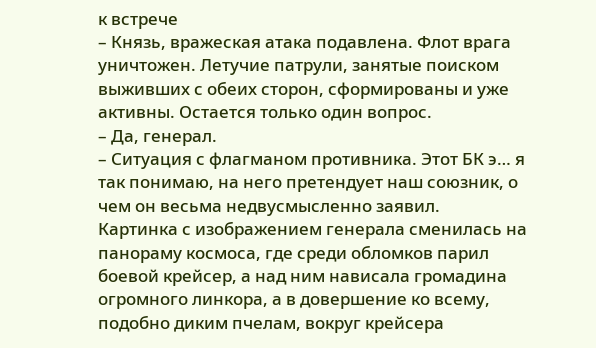к встрече
– Князь, вражеская атака подавлена. Флот врага уничтожен. Летучие патрули, занятые поиском выживших с обеих сторон, сформированы и уже активны. Остается только один вопрос.
– Да, генерал.
– Ситуация с флагманом противника. Этот БК э… я так понимаю, на него претендует наш союзник, о чем он весьма недвусмысленно заявил.
Картинка с изображением генерала сменилась на панораму космоса, где среди обломков парил боевой крейсер, а над ним нависала громадина огромного линкора, а в довершение ко всему, подобно диким пчелам, вокруг крейсера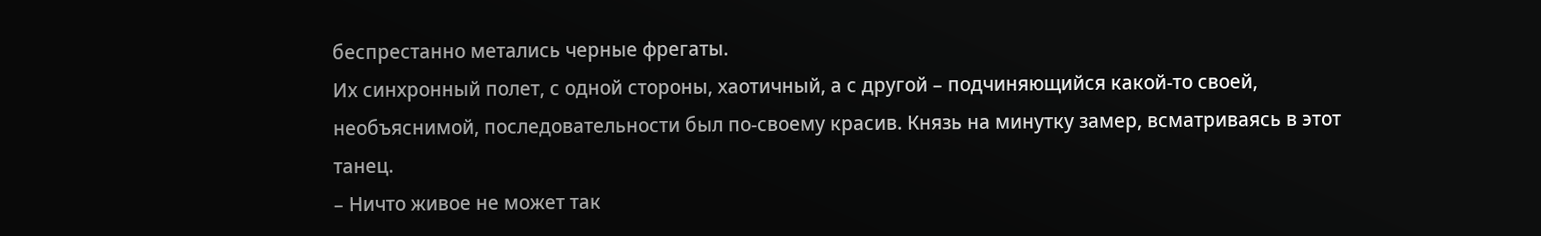беспрестанно метались черные фрегаты.
Их синхронный полет, с одной стороны, хаотичный, а с другой – подчиняющийся какой-то своей, необъяснимой, последовательности был по-своему красив. Князь на минутку замер, всматриваясь в этот танец.
– Ничто живое не может так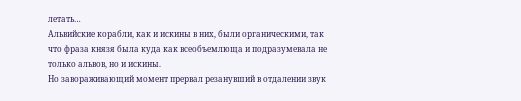летать…
Альвийские корабли, как и искины в них, были органическими, так что фраза князя была куда как всеобъемлюща и подразумевала не только альвов, но и искины.
Но завораживающий момент прервал резанувший в отдалении звук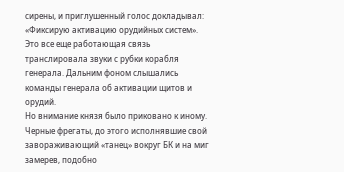сирены, и приглушенный голос докладывал: «Фиксирую активацию орудийных систем». Это все еще работающая связь транслировала звуки с рубки корабля генерала. Дальним фоном слышались команды генерала об активации щитов и орудий.
Но внимание князя было приковано к иному. Черные фрегаты, до этого исполнявшие свой завораживающий «танец» вокруг БК и на миг замерев, подобно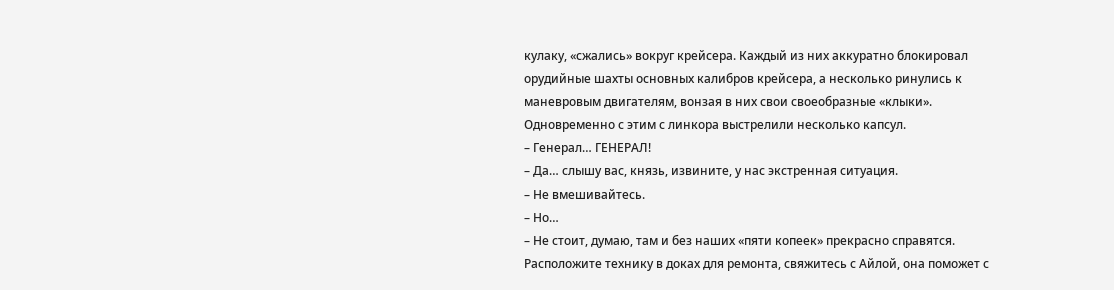кулаку, «сжались» вокруг крейсера. Каждый из них аккуратно блокировал орудийные шахты основных калибров крейсера, а несколько ринулись к маневровым двигателям, вонзая в них свои своеобразные «клыки». Одновременно с этим с линкора выстрелили несколько капсул.
– Генерал… ГЕНЕРАЛ!
– Да… слышу вас, князь, извините, у нас экстренная ситуация.
– Не вмешивайтесь.
– Но…
– Не стоит, думаю, там и без наших «пяти копеек» прекрасно справятся. Расположите технику в доках для ремонта, свяжитесь с Айлой, она поможет с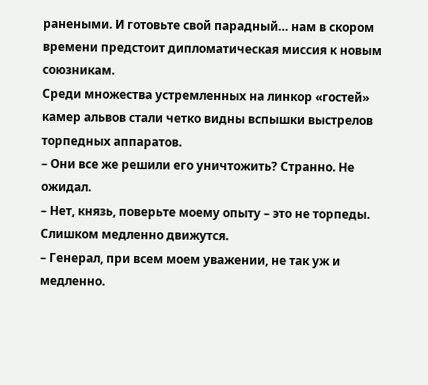ранеными. И готовьте свой парадный… нам в скором времени предстоит дипломатическая миссия к новым союзникам.
Среди множества устремленных на линкор «гостей» камер альвов стали четко видны вспышки выстрелов торпедных аппаратов.
– Они все же решили его уничтожить? Странно. Не ожидал.
– Нет, князь, поверьте моему опыту – это не торпеды. Слишком медленно движутся.
– Генерал, при всем моем уважении, не так уж и медленно.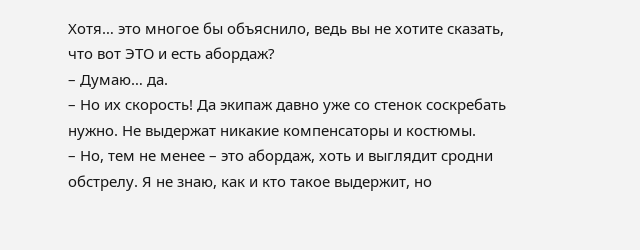Хотя… это многое бы объяснило, ведь вы не хотите сказать, что вот ЭТО и есть абордаж?
– Думаю… да.
– Но их скорость! Да экипаж давно уже со стенок соскребать нужно. Не выдержат никакие компенсаторы и костюмы.
– Но, тем не менее – это абордаж, хоть и выглядит сродни обстрелу. Я не знаю, как и кто такое выдержит, но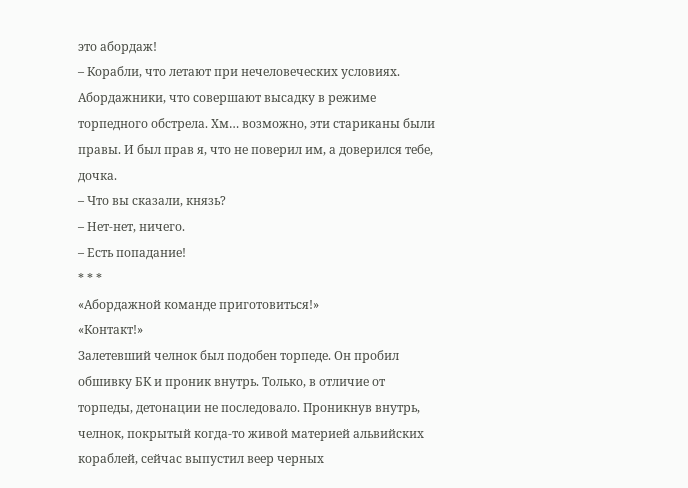это абордаж!
– Корабли, что летают при нечеловеческих условиях. Абордажники, что совершают высадку в режиме торпедного обстрела. Хм… возможно, эти стариканы были правы. И был прав я, что не поверил им, а доверился тебе, дочка.
– Что вы сказали, князь?
– Нет-нет, ничего.
– Есть попадание!
* * *
«Абордажной команде приготовиться!»
«Контакт!»
Залетевший челнок был подобен торпеде. Он пробил обшивку БК и проник внутрь. Только, в отличие от торпеды, детонации не последовало. Проникнув внутрь, челнок, покрытый когда-то живой материей альвийских кораблей, сейчас выпустил веер черных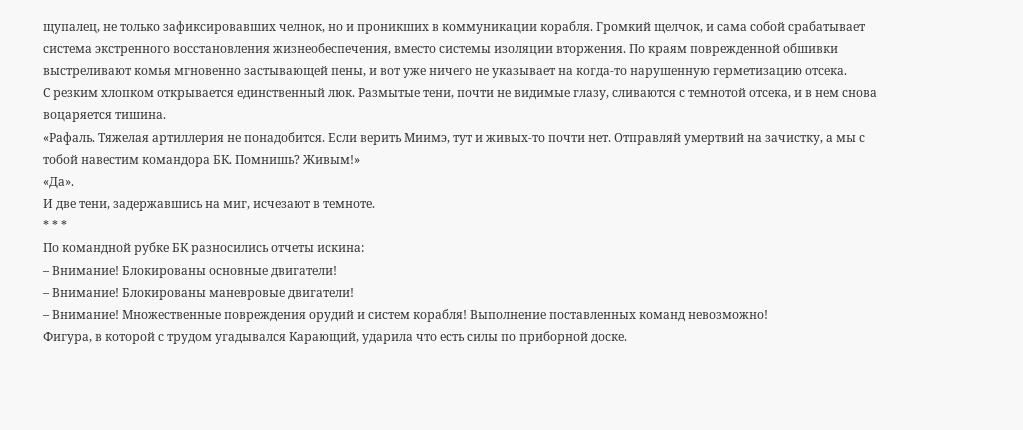щупалец, не только зафиксировавших челнок, но и проникших в коммуникации корабля. Громкий щелчок, и сама собой срабатывает система экстренного восстановления жизнеобеспечения, вместо системы изоляции вторжения. По краям поврежденной обшивки выстреливают комья мгновенно застывающей пены, и вот уже ничего не указывает на когда-то нарушенную герметизацию отсека.
С резким хлопком открывается единственный люк. Размытые тени, почти не видимые глазу, сливаются с темнотой отсека, и в нем снова воцаряется тишина.
«Рафаль. Тяжелая артиллерия не понадобится. Если верить Миимэ, тут и живых-то почти нет. Отправляй умертвий на зачистку, а мы с тобой навестим командора БК. Помнишь? Живым!»
«Да».
И две тени, задержавшись на миг, исчезают в темноте.
* * *
По командной рубке БК разносились отчеты искина:
– Внимание! Блокированы основные двигатели!
– Внимание! Блокированы маневровые двигатели!
– Внимание! Множественные повреждения орудий и систем корабля! Выполнение поставленных команд невозможно!
Фигура, в которой с трудом угадывался Карающий, ударила что есть силы по приборной доске.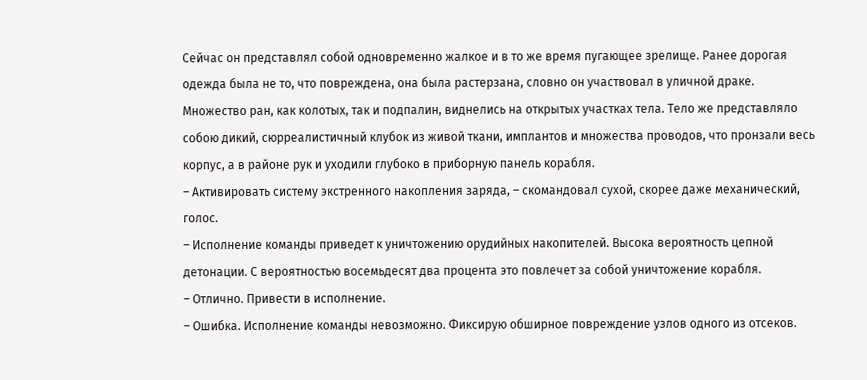Сейчас он представлял собой одновременно жалкое и в то же время пугающее зрелище. Ранее дорогая одежда была не то, что повреждена, она была растерзана, словно он участвовал в уличной драке. Множество ран, как колотых, так и подпалин, виднелись на открытых участках тела. Тело же представляло собою дикий, сюрреалистичный клубок из живой ткани, имплантов и множества проводов, что пронзали весь корпус, а в районе рук и уходили глубоко в приборную панель корабля.
– Активировать систему экстренного накопления заряда, – скомандовал сухой, скорее даже механический, голос.
– Исполнение команды приведет к уничтожению орудийных накопителей. Высока вероятность цепной детонации. С вероятностью восемьдесят два процента это повлечет за собой уничтожение корабля.
– Отлично. Привести в исполнение.
– Ошибка. Исполнение команды невозможно. Фиксирую обширное повреждение узлов одного из отсеков.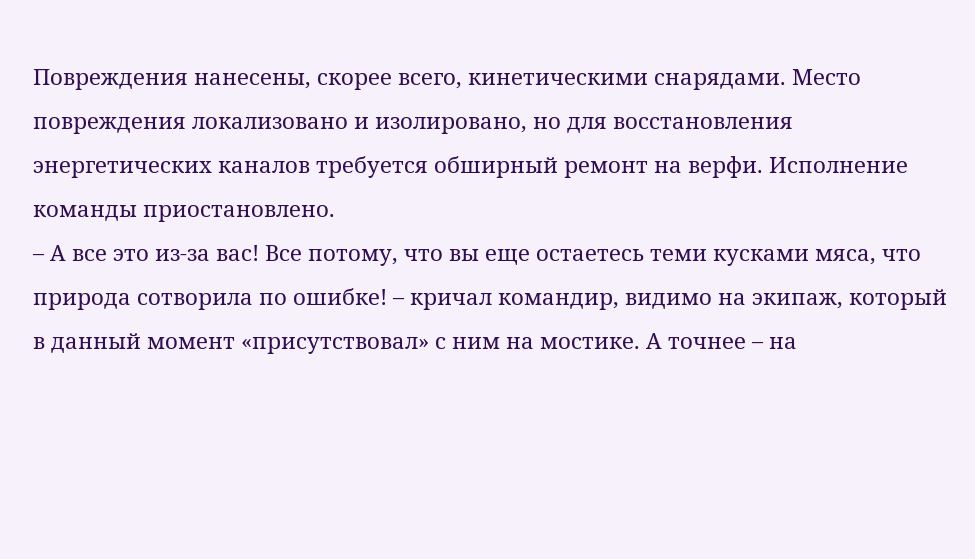Повреждения нанесены, скорее всего, кинетическими снарядами. Место повреждения локализовано и изолировано, но для восстановления энергетических каналов требуется обширный ремонт на верфи. Исполнение команды приостановлено.
– А все это из-за вас! Все потому, что вы еще остаетесь теми кусками мяса, что природа сотворила по ошибке! – кричал командир, видимо на экипаж, который в данный момент «присутствовал» с ним на мостике. А точнее – на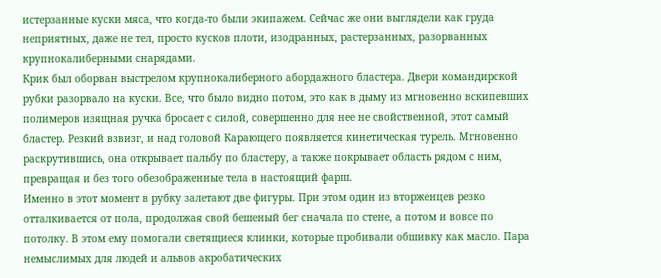истерзанные куски мяса, что когда-то были экипажем. Сейчас же они выглядели как груда неприятных, даже не тел, просто кусков плоти, изодранных, растерзанных, разорванных крупнокалиберными снарядами.
Крик был оборван выстрелом крупнокалиберного абордажного бластера. Двери командирской рубки разорвало на куски. Все, что было видно потом, это как в дыму из мгновенно вскипевших полимеров изящная ручка бросает с силой, совершенно для нее не свойственной, этот самый бластер. Резкий взвизг, и над головой Карающего появляется кинетическая турель. Мгновенно раскрутившись, она открывает пальбу по бластеру, а также покрывает область рядом с ним, превращая и без того обезображенные тела в настоящий фарш.
Именно в этот момент в рубку залетают две фигуры. При этом один из вторженцев резко отталкивается от пола, продолжая свой бешеный бег сначала по стене, а потом и вовсе по потолку. В этом ему помогали светящиеся клинки, которые пробивали обшивку как масло. Пара немыслимых для людей и альвов акробатических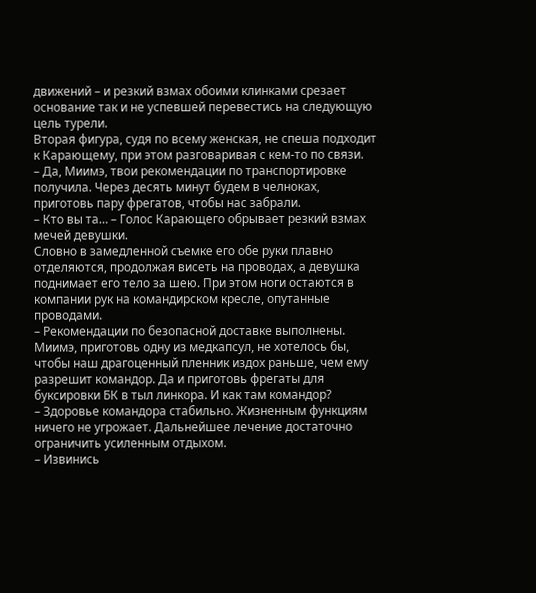движений – и резкий взмах обоими клинками срезает основание так и не успевшей перевестись на следующую цель турели.
Вторая фигура, судя по всему женская, не спеша подходит к Карающему, при этом разговаривая с кем-то по связи.
– Да, Миимэ, твои рекомендации по транспортировке получила. Через десять минут будем в челноках, приготовь пару фрегатов, чтобы нас забрали.
– Кто вы та… – Голос Карающего обрывает резкий взмах мечей девушки.
Словно в замедленной съемке его обе руки плавно отделяются, продолжая висеть на проводах, а девушка поднимает его тело за шею. При этом ноги остаются в компании рук на командирском кресле, опутанные проводами.
– Рекомендации по безопасной доставке выполнены. Миимэ, приготовь одну из медкапсул, не хотелось бы, чтобы наш драгоценный пленник издох раньше, чем ему разрешит командор. Да и приготовь фрегаты для буксировки БК в тыл линкора. И как там командор?
– Здоровье командора стабильно. Жизненным функциям ничего не угрожает. Дальнейшее лечение достаточно ограничить усиленным отдыхом.
– Извинись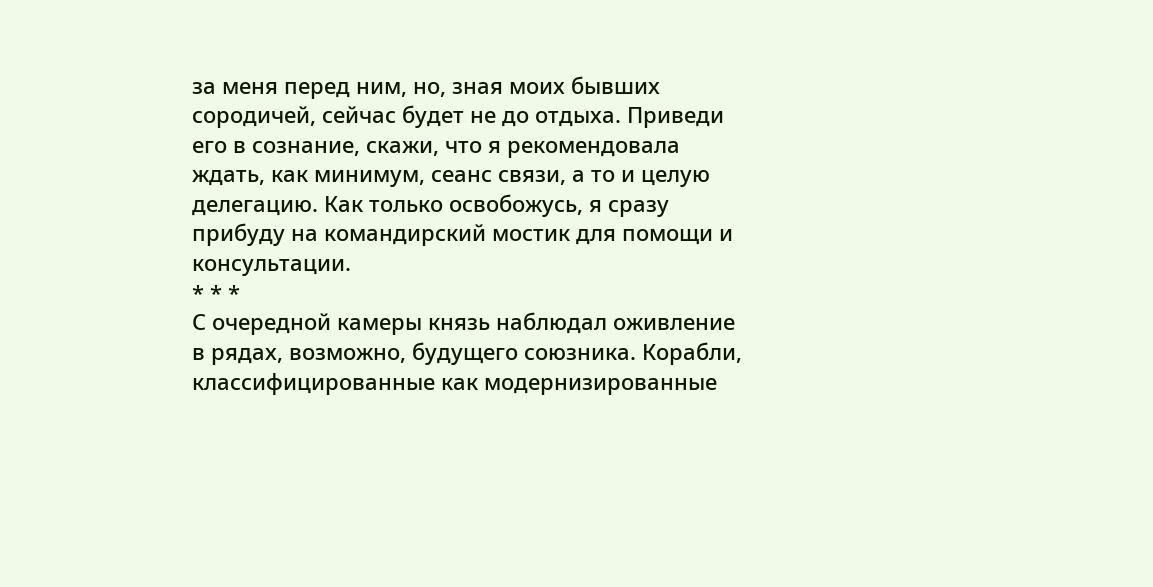за меня перед ним, но, зная моих бывших сородичей, сейчас будет не до отдыха. Приведи его в сознание, скажи, что я рекомендовала ждать, как минимум, сеанс связи, а то и целую делегацию. Как только освобожусь, я сразу прибуду на командирский мостик для помощи и консультации.
* * *
С очередной камеры князь наблюдал оживление в рядах, возможно, будущего союзника. Корабли, классифицированные как модернизированные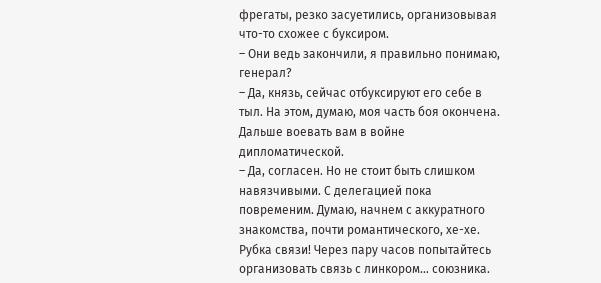фрегаты, резко засуетились, организовывая что-то схожее с буксиром.
– Они ведь закончили, я правильно понимаю, генерал?
– Да, князь, сейчас отбуксируют его себе в тыл. На этом, думаю, моя часть боя окончена. Дальше воевать вам в войне дипломатической.
– Да, согласен. Но не стоит быть слишком навязчивыми. С делегацией пока повременим. Думаю, начнем с аккуратного знакомства, почти романтического, хе-хе. Рубка связи! Через пару часов попытайтесь организовать связь с линкором… союзника.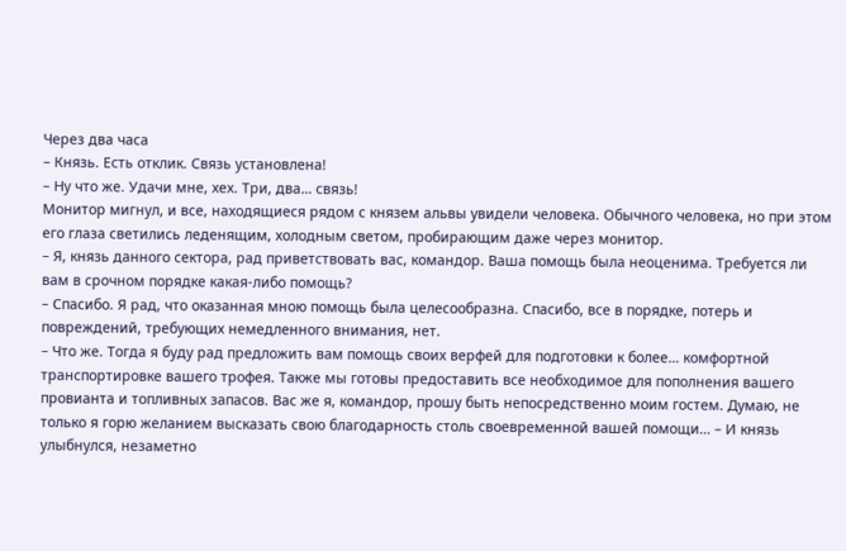Через два часа
– Князь. Есть отклик. Связь установлена!
– Ну что же. Удачи мне, хех. Три, два… связь!
Монитор мигнул, и все, находящиеся рядом с князем альвы увидели человека. Обычного человека, но при этом его глаза светились леденящим, холодным светом, пробирающим даже через монитор.
– Я, князь данного сектора, рад приветствовать вас, командор. Ваша помощь была неоценима. Требуется ли вам в срочном порядке какая-либо помощь?
– Спасибо. Я рад, что оказанная мною помощь была целесообразна. Спасибо, все в порядке, потерь и повреждений, требующих немедленного внимания, нет.
– Что же. Тогда я буду рад предложить вам помощь своих верфей для подготовки к более… комфортной транспортировке вашего трофея. Также мы готовы предоставить все необходимое для пополнения вашего провианта и топливных запасов. Вас же я, командор, прошу быть непосредственно моим гостем. Думаю, не только я горю желанием высказать свою благодарность столь своевременной вашей помощи… – И князь улыбнулся, незаметно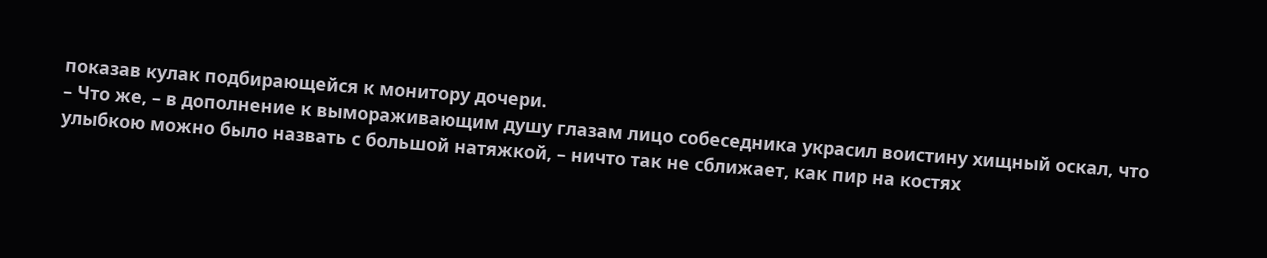показав кулак подбирающейся к монитору дочери.
– Что же, – в дополнение к вымораживающим душу глазам лицо собеседника украсил воистину хищный оскал, что улыбкою можно было назвать с большой натяжкой, – ничто так не сближает, как пир на костях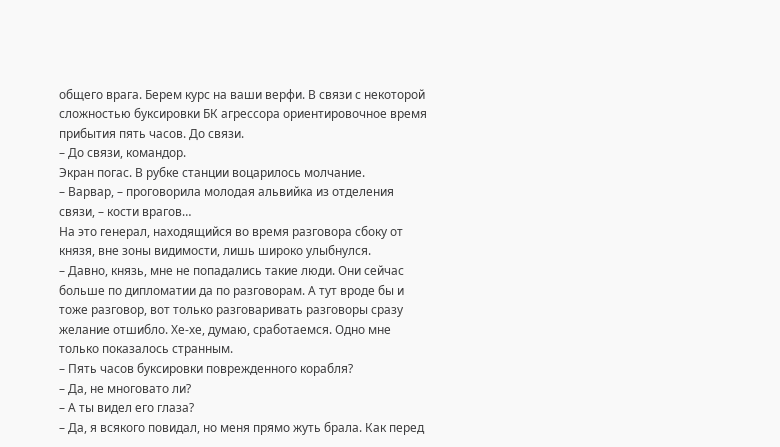общего врага. Берем курс на ваши верфи. В связи с некоторой сложностью буксировки БК агрессора ориентировочное время прибытия пять часов. До связи.
– До связи, командор.
Экран погас. В рубке станции воцарилось молчание.
– Варвар, – проговорила молодая альвийка из отделения связи, – кости врагов…
На это генерал, находящийся во время разговора сбоку от князя, вне зоны видимости, лишь широко улыбнулся.
– Давно, князь, мне не попадались такие люди. Они сейчас больше по дипломатии да по разговорам. А тут вроде бы и тоже разговор, вот только разговаривать разговоры сразу желание отшибло. Хе-хе, думаю, сработаемся. Одно мне только показалось странным.
– Пять часов буксировки поврежденного корабля?
– Да, не многовато ли?
– А ты видел его глаза?
– Да, я всякого повидал, но меня прямо жуть брала. Как перед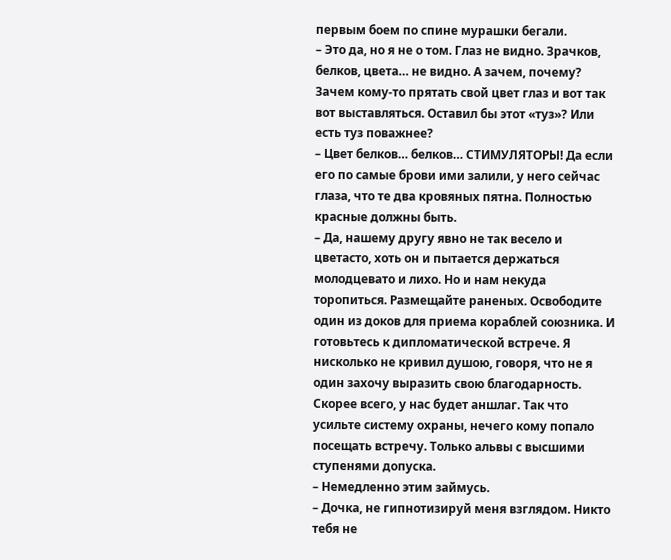первым боем по спине мурашки бегали.
– Это да, но я не о том. Глаз не видно. Зрачков, белков, цвета… не видно. А зачем, почему? Зачем кому-то прятать свой цвет глаз и вот так вот выставляться. Оставил бы этот «туз»? Или есть туз поважнее?
– Цвет белков… белков… СТИМУЛЯТОРЫ! Да если его по самые брови ими залили, у него сейчас глаза, что те два кровяных пятна. Полностью красные должны быть.
– Да, нашему другу явно не так весело и цветасто, хоть он и пытается держаться молодцевато и лихо. Но и нам некуда торопиться. Размещайте раненых. Освободите один из доков для приема кораблей союзника. И готовьтесь к дипломатической встрече. Я нисколько не кривил душою, говоря, что не я один захочу выразить свою благодарность. Скорее всего, у нас будет аншлаг. Так что усильте систему охраны, нечего кому попало посещать встречу. Только альвы с высшими ступенями допуска.
– Немедленно этим займусь.
– Дочка, не гипнотизируй меня взглядом. Никто тебя не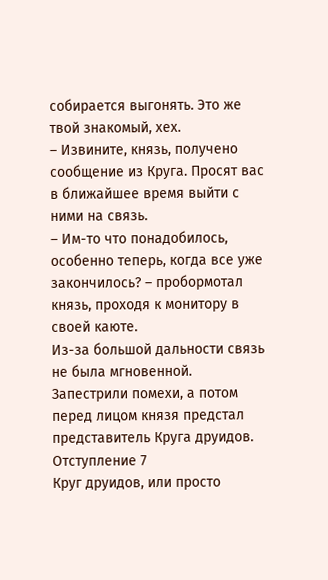собирается выгонять. Это же твой знакомый, хех.
– Извините, князь, получено сообщение из Круга. Просят вас в ближайшее время выйти с ними на связь.
– Им-то что понадобилось, особенно теперь, когда все уже закончилось? – пробормотал князь, проходя к монитору в своей каюте.
Из-за большой дальности связь не была мгновенной. Запестрили помехи, а потом перед лицом князя предстал представитель Круга друидов.
Отступление 7
Круг друидов, или просто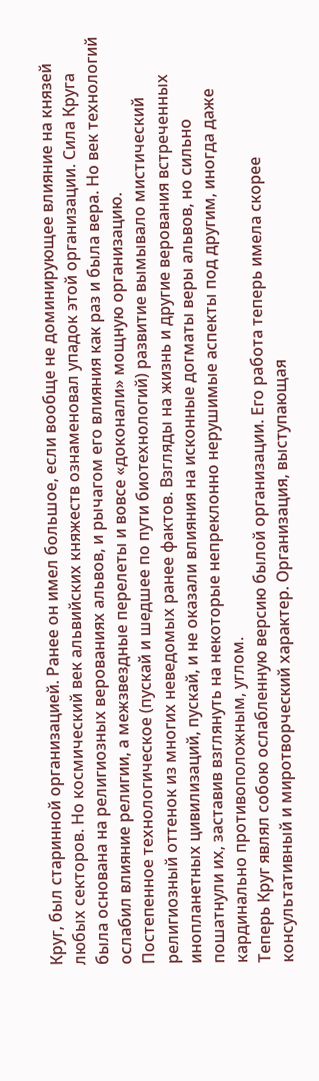Круг, был старинной организацией. Ранее он имел большое, если вообще не доминирующее влияние на князей любых секторов. Но космический век альвийских княжеств ознаменовал упадок этой организации. Сила Круга была основана на религиозных верованиях альвов, и рычагом его влияния как раз и была вера. Но век технологий ослабил влияние религии, а межзвездные перелеты и вовсе «доконали» мощную организацию.
Постепенное технологическое (пускай и шедшее по пути биотехнологий) развитие вымывало мистический религиозный оттенок из многих неведомых ранее фактов. Взгляды на жизнь и другие верования встреченных инопланетных цивилизаций, пускай, и не оказали влияния на исконные догматы веры альвов, но сильно пошатнули их, заставив взглянуть на некоторые непреклонно нерушимые аспекты под другим, иногда даже кардинально противоположным, углом.
Теперь Круг являл собою ослабленную версию былой организации. Его работа теперь имела скорее консультативный и миротворческий характер. Организация, выступающая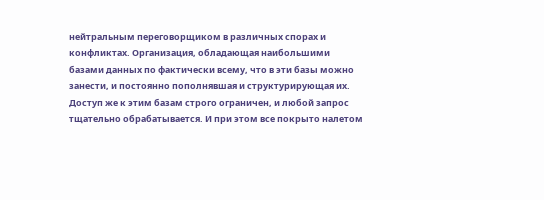нейтральным переговорщиком в различных спорах и конфликтах. Организация, обладающая наибольшими базами данных по фактически всему, что в эти базы можно занести, и постоянно пополнявшая и структурирующая их. Доступ же к этим базам строго ограничен, и любой запрос тщательно обрабатывается. И при этом все покрыто налетом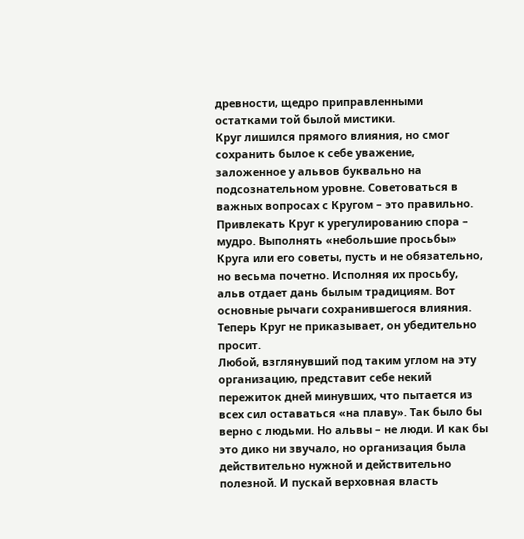древности, щедро приправленными остатками той былой мистики.
Круг лишился прямого влияния, но смог сохранить былое к себе уважение, заложенное у альвов буквально на подсознательном уровне. Советоваться в важных вопросах с Кругом – это правильно. Привлекать Круг к урегулированию спора – мудро. Выполнять «небольшие просьбы» Круга или его советы, пусть и не обязательно, но весьма почетно. Исполняя их просьбу, альв отдает дань былым традициям. Вот основные рычаги сохранившегося влияния. Теперь Круг не приказывает, он убедительно просит.
Любой, взглянувший под таким углом на эту организацию, представит себе некий пережиток дней минувших, что пытается из всех сил оставаться «на плаву». Так было бы верно с людьми. Но альвы – не люди. И как бы это дико ни звучало, но организация была действительно нужной и действительно полезной. И пускай верховная власть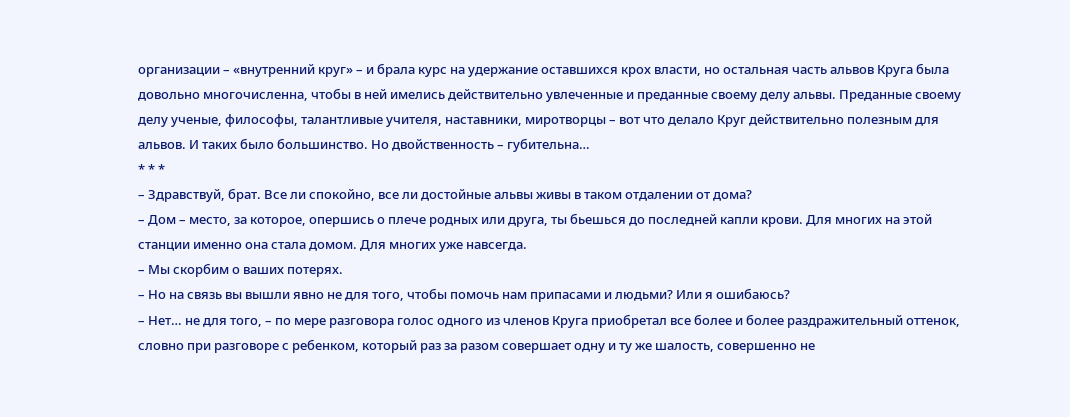организации – «внутренний круг» – и брала курс на удержание оставшихся крох власти, но остальная часть альвов Круга была довольно многочисленна, чтобы в ней имелись действительно увлеченные и преданные своему делу альвы. Преданные своему делу ученые, философы, талантливые учителя, наставники, миротворцы – вот что делало Круг действительно полезным для альвов. И таких было большинство. Но двойственность – губительна…
* * *
– Здравствуй, брат. Все ли спокойно, все ли достойные альвы живы в таком отдалении от дома?
– Дом – место, за которое, опершись о плече родных или друга, ты бьешься до последней капли крови. Для многих на этой станции именно она стала домом. Для многих уже навсегда.
– Мы скорбим о ваших потерях.
– Но на связь вы вышли явно не для того, чтобы помочь нам припасами и людьми? Или я ошибаюсь?
– Нет… не для того, – по мере разговора голос одного из членов Круга приобретал все более и более раздражительный оттенок, словно при разговоре с ребенком, который раз за разом совершает одну и ту же шалость, совершенно не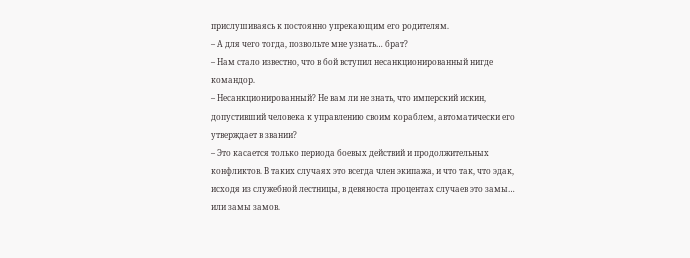прислушиваясь к постоянно упрекающим его родителям.
– А для чего тогда, позвольте мне узнать… брат?
– Нам стало известно, что в бой вступил несанкционированный нигде командор.
– Несанкционированный? Не вам ли не знать, что имперский искин, допустивший человека к управлению своим кораблем, автоматически его утверждает в звании?
– Это касается только периода боевых действий и продолжительных конфликтов. В таких случаях это всегда член экипажа, и что так, что эдак, исходя из служебной лестницы, в девяноста процентах случаев это замы… или замы замов.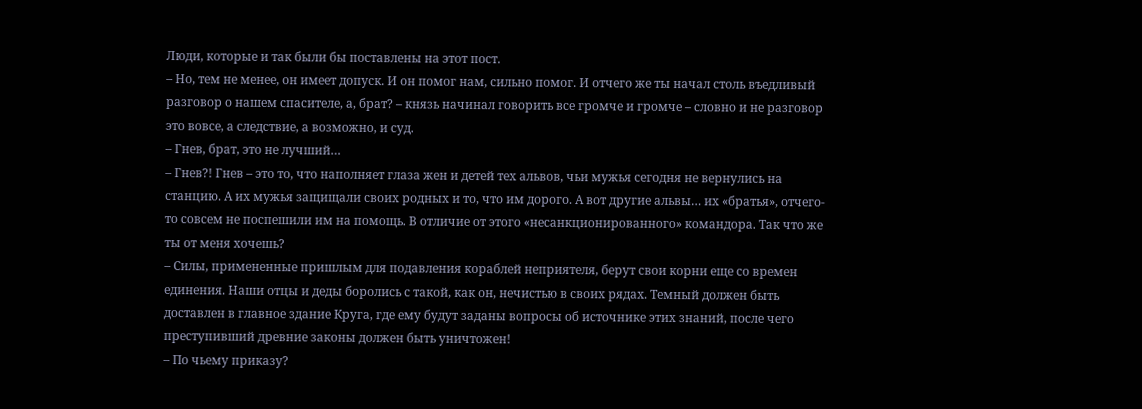Люди, которые и так были бы поставлены на этот пост.
– Но, тем не менее, он имеет допуск. И он помог нам, сильно помог. И отчего же ты начал столь въедливый разговор о нашем спасителе, а, брат? – князь начинал говорить все громче и громче – словно и не разговор это вовсе, а следствие, а возможно, и суд.
– Гнев, брат, это не лучший…
– Гнев?! Гнев – это то, что наполняет глаза жен и детей тех альвов, чьи мужья сегодня не вернулись на станцию. А их мужья защищали своих родных и то, что им дорого. А вот другие альвы… их «братья», отчего-то совсем не поспешили им на помощь. В отличие от этого «несанкционированного» командора. Так что же ты от меня хочешь?
– Силы, примененные пришлым для подавления кораблей неприятеля, берут свои корни еще со времен единения. Наши отцы и деды боролись с такой, как он, нечистью в своих рядах. Темный должен быть доставлен в главное здание Круга, где ему будут заданы вопросы об источнике этих знаний, после чего преступивший древние законы должен быть уничтожен!
– По чьему приказу?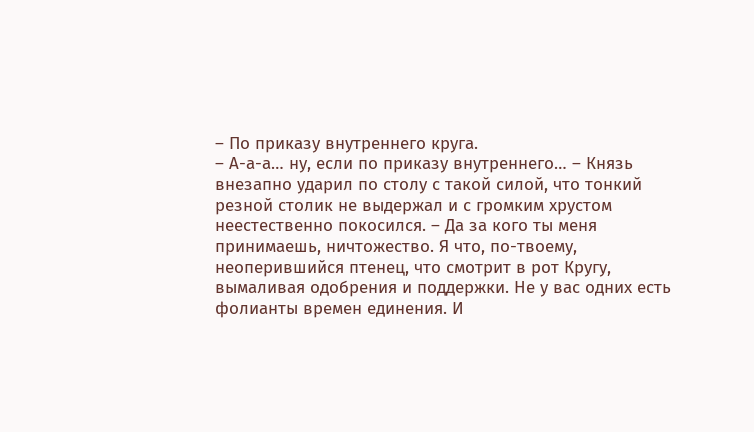– По приказу внутреннего круга.
– А-а-а… ну, если по приказу внутреннего… – Князь внезапно ударил по столу с такой силой, что тонкий резной столик не выдержал и с громким хрустом неестественно покосился. – Да за кого ты меня принимаешь, ничтожество. Я что, по-твоему, неоперившийся птенец, что смотрит в рот Кругу, вымаливая одобрения и поддержки. Не у вас одних есть фолианты времен единения. И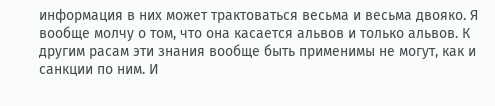информация в них может трактоваться весьма и весьма двояко. Я вообще молчу о том, что она касается альвов и только альвов. К другим расам эти знания вообще быть применимы не могут, как и санкции по ним. И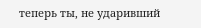теперь ты, не ударивший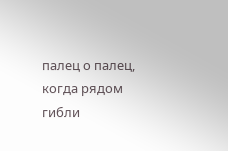палец о палец, когда рядом гибли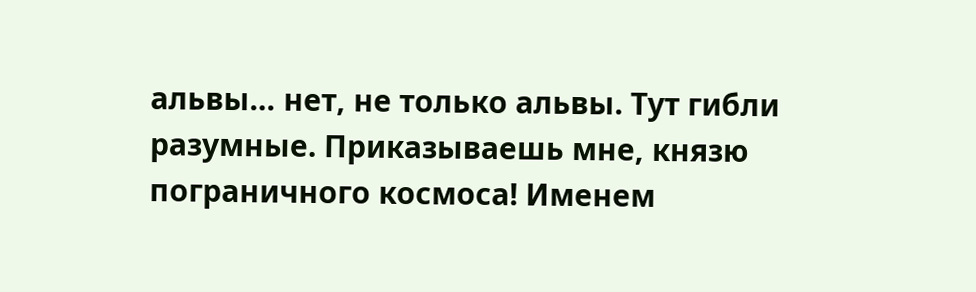альвы… нет, не только альвы. Тут гибли разумные. Приказываешь мне, князю пограничного космоса! Именем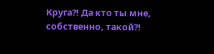Круга?! Да кто ты мне, собственно, такой?!